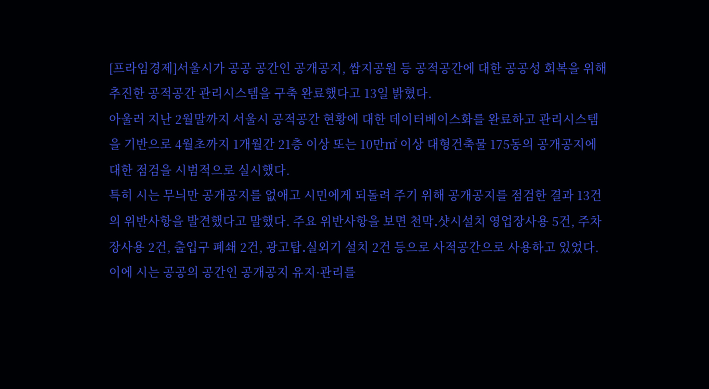[프라임경제]서울시가 공공 공간인 공개공지, 쌈지공원 등 공적공간에 대한 공공성 회복을 위해 추진한 공적공간 관리시스템을 구축 완료했다고 13일 밝혔다.
아울러 지난 2월말까지 서울시 공적공간 현황에 대한 데이터베이스화를 완료하고 관리시스템을 기반으로 4월초까지 1개월간 21층 이상 또는 10만㎡ 이상 대형건축물 175동의 공개공지에 대한 점검을 시범적으로 실시했다.
특히 시는 무늬만 공개공지를 없애고 시민에게 되돌려 주기 위해 공개공지를 점검한 결과 13건의 위반사항을 발견했다고 말했다. 주요 위반사항을 보면 천막․샷시설치 영업장사용 5건, 주차장사용 2건, 출입구 폐쇄 2건, 광고탑․실외기 설치 2건 등으로 사적공간으로 사용하고 있었다.
이에 시는 공공의 공간인 공개공지 유지·관리를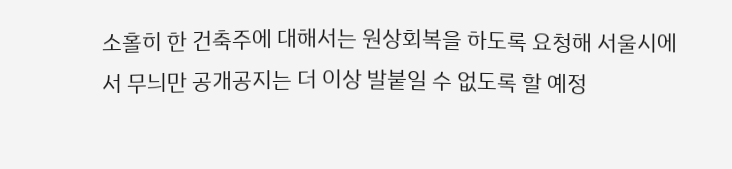소홀히 한 건축주에 대해서는 원상회복을 하도록 요청해 서울시에서 무늬만 공개공지는 더 이상 발붙일 수 없도록 할 예정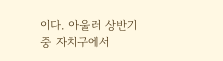이다. 아울러 상반기 중 자치구에서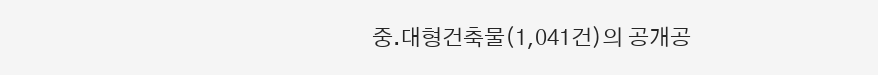중․대형건축물(1,041건)의 공개공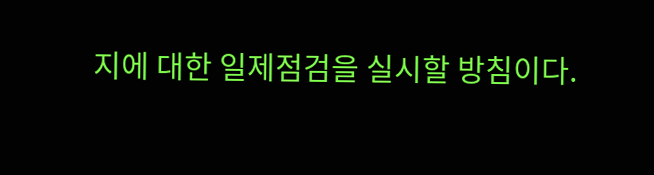지에 대한 일제점검을 실시할 방침이다.